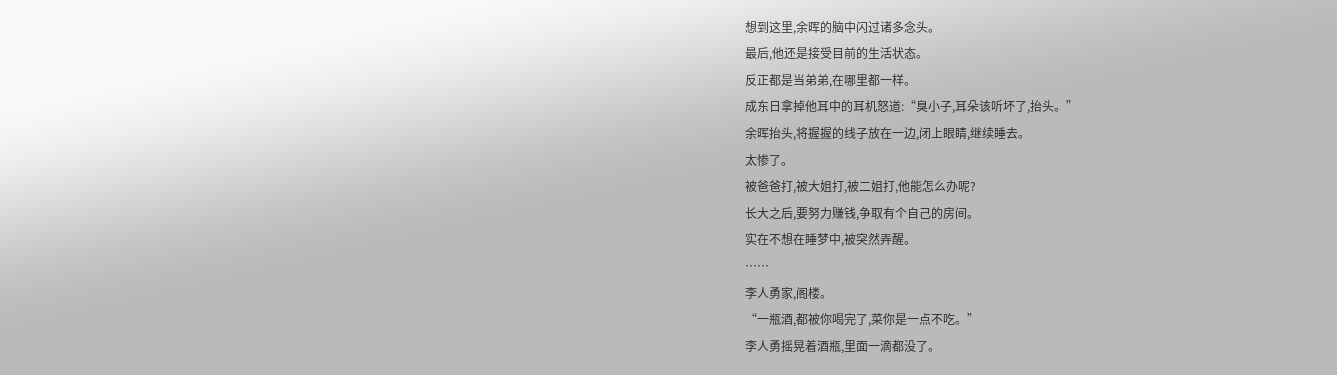想到这里,余晖的脑中闪过诸多念头。
最后,他还是接受目前的生活状态。
反正都是当弟弟,在哪里都一样。
成东日拿掉他耳中的耳机怒道:“臭小子,耳朵该听坏了,抬头。”
余晖抬头,将握握的线子放在一边,闭上眼睛,继续睡去。
太惨了。
被爸爸打,被大姐打,被二姐打,他能怎么办呢?
长大之后,要努力赚钱,争取有个自己的房间。
实在不想在睡梦中,被突然弄醒。
……
李人勇家,阁楼。
“一瓶酒,都被你喝完了,菜你是一点不吃。”
李人勇摇晃着酒瓶,里面一滴都没了。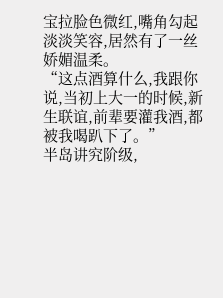宝拉脸色微红,嘴角勾起淡淡笑容,居然有了一丝娇媚温柔。
“这点酒算什么,我跟你说,当初上大一的时候,新生联谊,前辈要灌我酒,都被我喝趴下了。”
半岛讲究阶级,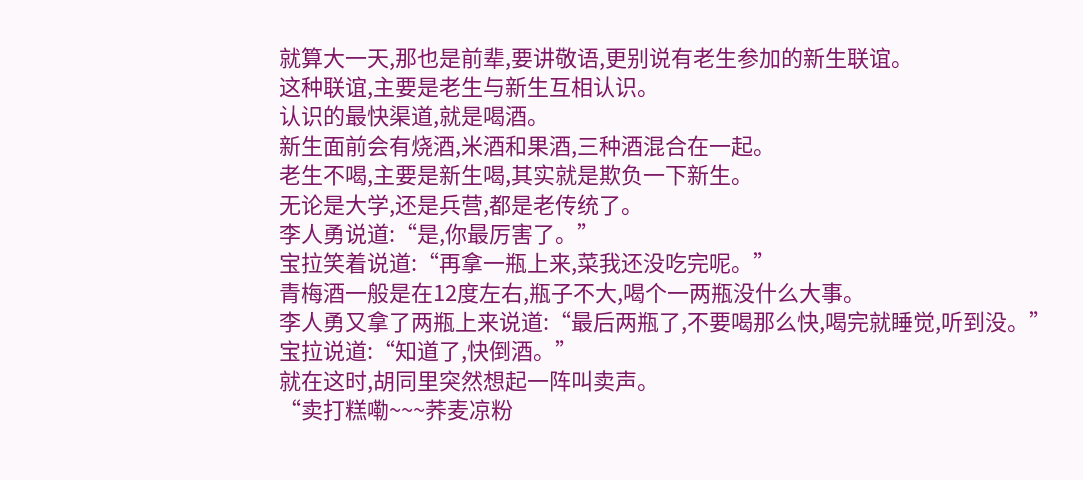就算大一天,那也是前辈,要讲敬语,更别说有老生参加的新生联谊。
这种联谊,主要是老生与新生互相认识。
认识的最快渠道,就是喝酒。
新生面前会有烧酒,米酒和果酒,三种酒混合在一起。
老生不喝,主要是新生喝,其实就是欺负一下新生。
无论是大学,还是兵营,都是老传统了。
李人勇说道:“是,你最厉害了。”
宝拉笑着说道:“再拿一瓶上来,菜我还没吃完呢。”
青梅酒一般是在12度左右,瓶子不大,喝个一两瓶没什么大事。
李人勇又拿了两瓶上来说道:“最后两瓶了,不要喝那么快,喝完就睡觉,听到没。”
宝拉说道:“知道了,快倒酒。”
就在这时,胡同里突然想起一阵叫卖声。
“卖打糕嘞~~~荞麦凉粉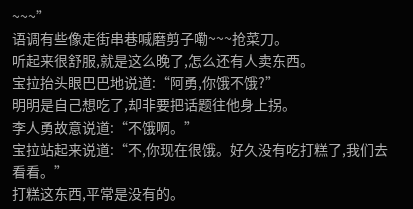~~~”
语调有些像走街串巷喊磨剪子嘞~~~抢菜刀。
听起来很舒服,就是这么晚了,怎么还有人卖东西。
宝拉抬头眼巴巴地说道:“阿勇,你饿不饿?”
明明是自己想吃了,却非要把话题往他身上拐。
李人勇故意说道:“不饿啊。”
宝拉站起来说道:“不,你现在很饿。好久没有吃打糕了,我们去看看。”
打糕这东西,平常是没有的。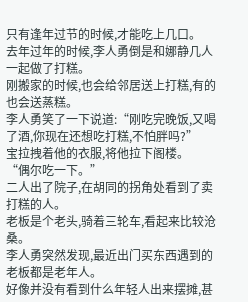只有逢年过节的时候,才能吃上几口。
去年过年的时候,李人勇倒是和娜静几人一起做了打糕。
刚搬家的时候,也会给邻居送上打糕,有的也会送蒸糕。
李人勇笑了一下说道:“刚吃完晚饭,又喝了酒,你现在还想吃打糕,不怕胖吗?”
宝拉拽着他的衣服,将他拉下阁楼。
“偶尔吃一下。”
二人出了院子,在胡同的拐角处看到了卖打糕的人。
老板是个老头,骑着三轮车,看起来比较沧桑。
李人勇突然发现,最近出门买东西遇到的老板都是老年人。
好像并没有看到什么年轻人出来摆摊,甚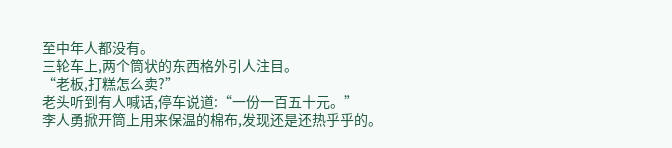至中年人都没有。
三轮车上,两个筒状的东西格外引人注目。
“老板,打糕怎么卖?”
老头听到有人喊话,停车说道:“一份一百五十元。”
李人勇掀开筒上用来保温的棉布,发现还是还热乎乎的。